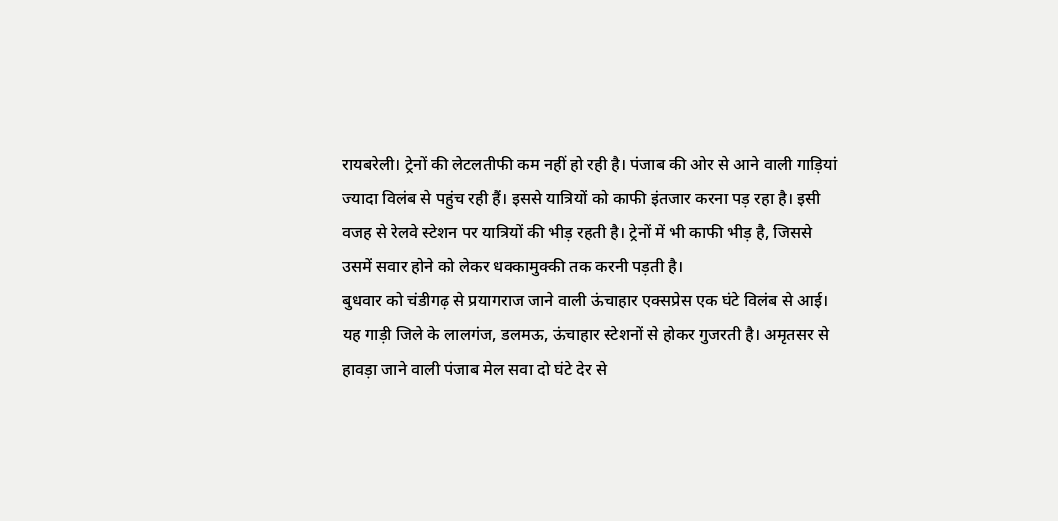रायबरेली। ट्रेनों की लेटलतीफी कम नहीं हो रही है। पंजाब की ओर से आने वाली गाड़ियां ज्यादा विलंब से पहुंच रही हैं। इससे यात्रियों को काफी इंतजार करना पड़ रहा है। इसी वजह से रेलवे स्टेशन पर यात्रियों की भीड़ रहती है। ट्रेनों में भी काफी भीड़ है, जिससे उसमें सवार होने को लेकर धक्कामुक्की तक करनी पड़ती है।
बुधवार को चंडीगढ़ से प्रयागराज जाने वाली ऊंचाहार एक्सप्रेस एक घंटे विलंब से आई। यह गाड़ी जिले के लालगंज, डलमऊ, ऊंचाहार स्टेशनों से होकर गुजरती है। अमृतसर से हावड़ा जाने वाली पंजाब मेल सवा दो घंटे देर से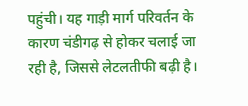पहुंची। यह गाड़ी मार्ग परिवर्तन के कारण चंडीगढ़ से होकर चलाई जा रही है, जिससे लेटलतीफी बढ़ी है।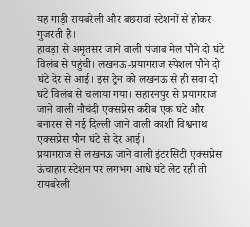यह गाड़ी रायबरेली और बछरावां स्टेशनों से होकर गुजरती है।
हावड़ा से अमृतसर जाने वाली पंजाब मेल पौने दो घंटे विलंब से पहुंची। लखनऊ-प्रयागराज स्पेशल पौने दो घंटे देर से आई। इस ट्रेन को लखनऊ से ही सवा दो घंटे विलंब से चलाया गया। सहारनपुर से प्रयागराज जाने वाली नौचंदी एक्सप्रेस करीब एक घंटे और बनारस से नई दिल्ली जाने वाली काशी विश्वनाथ एक्सप्रेस पौन घंटे से देर आई।
प्रयागराज से लखनऊ जाने वाली इंटरसिटी एक्सप्रेस ऊंचाहार स्टेशन पर लगभग आधे घंटे लेट रही तो रायबरेली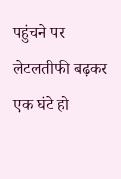पहुंचने पर लेटलतीफी बढ़कर एक घंटे हो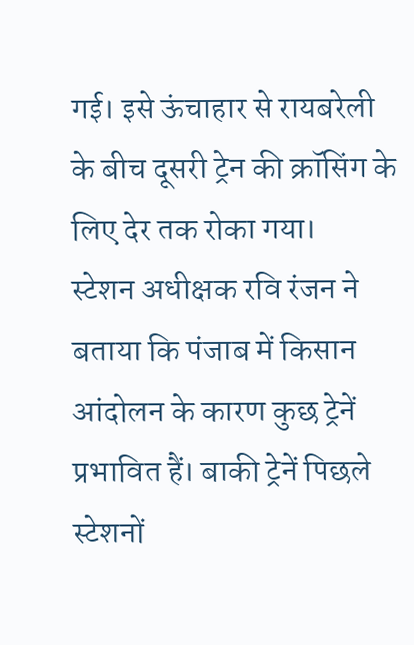गई। इसे ऊंचाहार से रायबरेली के बीच दूसरी ट्रेन की क्रॉसिंग के लिए देर तक रोका गया।
स्टेशन अधीक्षक रवि रंजन ने बताया कि पंजाब में किसान आंदोलन के कारण कुछ ट्रेनें प्रभावित हैं। बाकी ट्रेनें पिछले स्टेशनों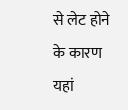से लेट होने के कारण यहां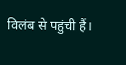विलंब से पहुंची हैं।